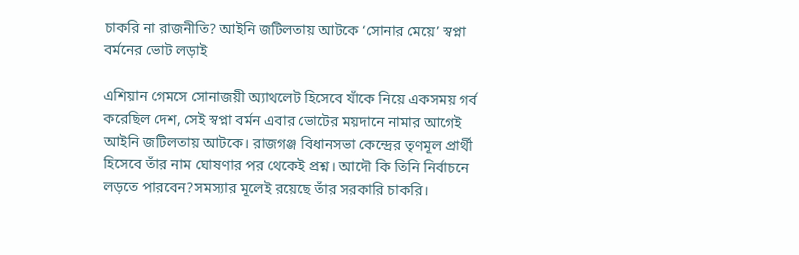চাকরি না রাজনীতি? আইনি জটিলতায় আটকে ‘সোনার মেয়ে’ স্বপ্না বর্মনের ভোট লড়াই

এশিয়ান গেমসে সোনাজয়ী অ্যাথলেট হিসেবে যাঁকে নিয়ে একসময় গর্ব করেছিল দেশ, সেই স্বপ্না বর্মন এবার ভোটের ময়দানে নামার আগেই আইনি জটিলতায় আটকে। রাজগঞ্জ বিধানসভা কেন্দ্রের তৃণমূল প্রার্থী হিসেবে তাঁর নাম ঘোষণার পর থেকেই প্রশ্ন। আদৌ কি তিনি নির্বাচনে লড়তে পারবেন?সমস্যার মূলেই রয়েছে তাঁর সরকারি চাকরি।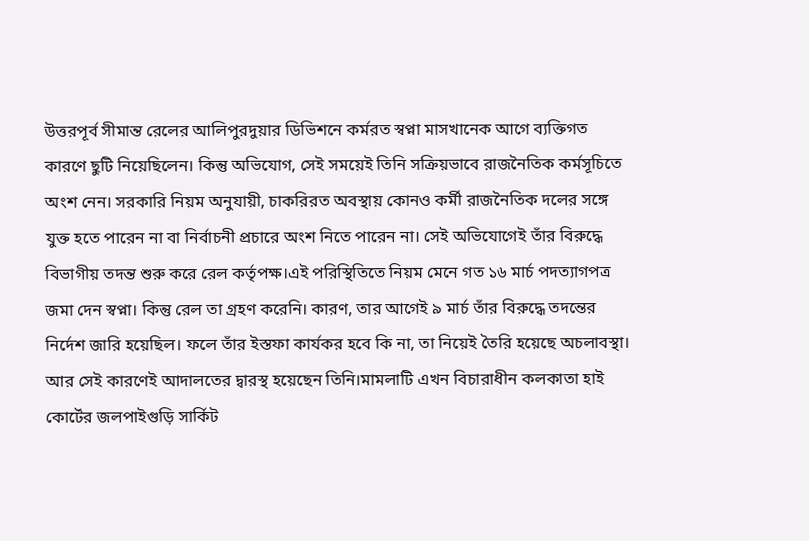উত্তরপূর্ব সীমান্ত রেলের আলিপুরদুয়ার ডিভিশনে কর্মরত স্বপ্না মাসখানেক আগে ব্যক্তিগত কারণে ছুটি নিয়েছিলেন। কিন্তু অভিযোগ, সেই সময়েই তিনি সক্রিয়ভাবে রাজনৈতিক কর্মসূচিতে অংশ নেন। সরকারি নিয়ম অনুযায়ী, চাকরিরত অবস্থায় কোনও কর্মী রাজনৈতিক দলের সঙ্গে যুক্ত হতে পারেন না বা নির্বাচনী প্রচারে অংশ নিতে পারেন না। সেই অভিযোগেই তাঁর বিরুদ্ধে বিভাগীয় তদন্ত শুরু করে রেল কর্তৃপক্ষ।এই পরিস্থিতিতে নিয়ম মেনে গত ১৬ মার্চ পদত্যাগপত্র জমা দেন স্বপ্না। কিন্তু রেল তা গ্রহণ করেনি। কারণ, তার আগেই ৯ মার্চ তাঁর বিরুদ্ধে তদন্তের নির্দেশ জারি হয়েছিল। ফলে তাঁর ইস্তফা কার্যকর হবে কি না, তা নিয়েই তৈরি হয়েছে অচলাবস্থা। আর সেই কারণেই আদালতের দ্বারস্থ হয়েছেন তিনি।মামলাটি এখন বিচারাধীন কলকাতা হাই কোর্টের জলপাইগুড়ি সার্কিট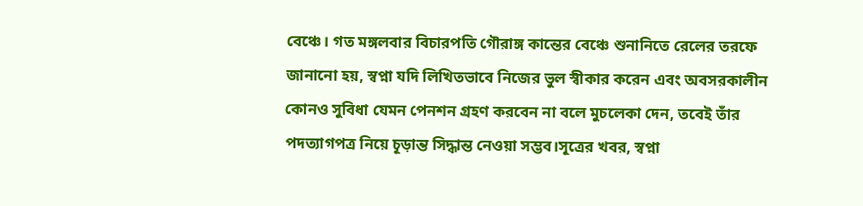বেঞ্চে। গত মঙ্গলবার বিচারপতি গৌরাঙ্গ কান্তের বেঞ্চে শুনানিতে রেলের তরফে জানানো হয়, স্বপ্না যদি লিখিতভাবে নিজের ভুল স্বীকার করেন এবং অবসরকালীন কোনও সুবিধা যেমন পেনশন গ্রহণ করবেন না বলে মুচলেকা দেন, তবেই তাঁর পদত্যাগপত্র নিয়ে চূড়ান্ত সিদ্ধান্ত নেওয়া সম্ভব।সূত্রের খবর, স্বপ্না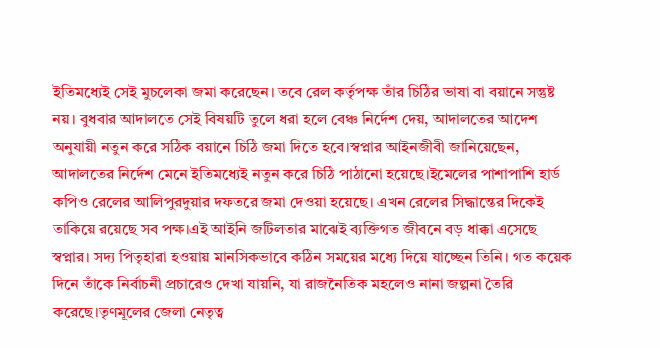ইতিমধ্যেই সেই মুচলেকা জমা করেছেন। তবে রেল কর্তৃপক্ষ তাঁর চিঠির ভাষা বা বয়ানে সন্তুষ্ট নয়। বুধবার আদালতে সেই বিষয়টি তুলে ধরা হলে বেঞ্চ নির্দেশ দেয়, আদালতের আদেশ অনুযায়ী নতুন করে সঠিক বয়ানে চিঠি জমা দিতে হবে।স্বপ্নার আইনজীবী জানিয়েছেন, আদালতের নির্দেশ মেনে ইতিমধ্যেই নতুন করে চিঠি পাঠানো হয়েছে।ইমেলের পাশাপাশি হার্ড কপিও রেলের আলিপুরদুয়ার দফতরে জমা দেওয়া হয়েছে। এখন রেলের সিদ্ধান্তের দিকেই তাকিয়ে রয়েছে সব পক্ষ।এই আইনি জটিলতার মাঝেই ব্যক্তিগত জীবনে বড় ধাক্কা এসেছে স্বপ্নার। সদ্য পিতৃহারা হওয়ায় মানসিকভাবে কঠিন সময়ের মধ্যে দিয়ে যাচ্ছেন তিনি। গত কয়েক দিনে তাঁকে নির্বাচনী প্রচারেও দেখা যায়নি, যা রাজনৈতিক মহলেও নানা জল্পনা তৈরি করেছে।তৃণমূলের জেলা নেতৃত্ব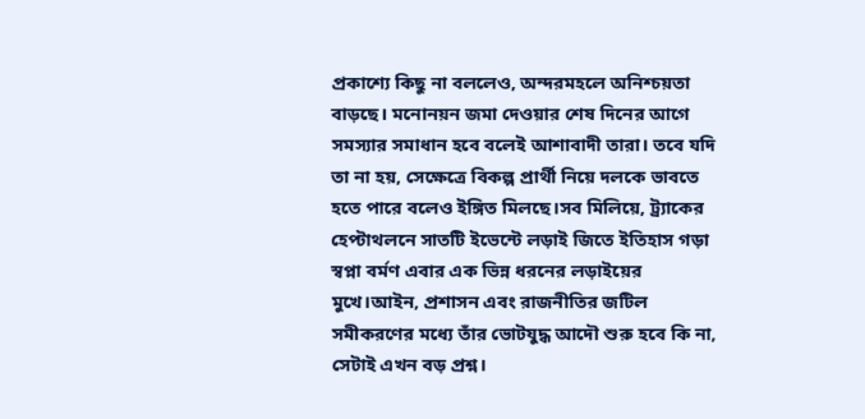প্রকাশ্যে কিছু না বললেও, অন্দরমহলে অনিশ্চয়তা বাড়ছে। মনোনয়ন জমা দেওয়ার শেষ দিনের আগে সমস্যার সমাধান হবে বলেই আশাবাদী তারা। তবে যদি তা না হয়, সেক্ষেত্রে বিকল্প প্রার্থী নিয়ে দলকে ভাবতে হতে পারে বলেও ইঙ্গিত মিলছে।সব মিলিয়ে, ট্র্যাকের হেপ্টাথলনে সাতটি ইভেন্টে লড়াই জিতে ইতিহাস গড়া স্বপ্না বর্মণ এবার এক ভিন্ন ধরনের লড়াইয়ের মুখে।আইন, প্রশাসন এবং রাজনীতির জটিল সমীকরণের মধ্যে তাঁর ভোটযুদ্ধ আদৌ শুরু হবে কি না, সেটাই এখন বড় প্রশ্ন।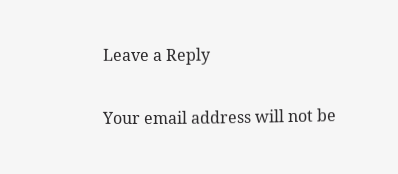Leave a Reply

Your email address will not be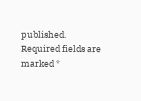published. Required fields are marked *